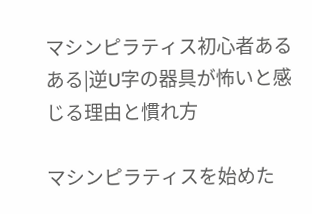マシンピラティス初心者あるある|逆U字の器具が怖いと感じる理由と慣れ方

マシンピラティスを始めた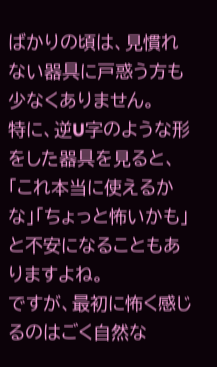ばかりの頃は、見慣れない器具に戸惑う方も少なくありません。
特に、逆U字のような形をした器具を見ると、「これ本当に使えるかな」「ちょっと怖いかも」と不安になることもありますよね。
ですが、最初に怖く感じるのはごく自然な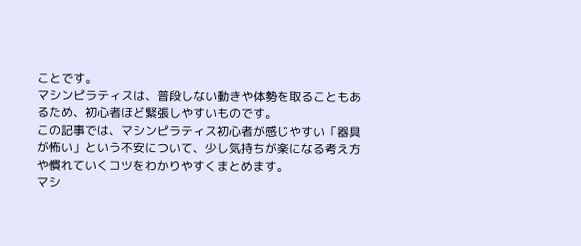ことです。
マシンピラティスは、普段しない動きや体勢を取ることもあるため、初心者ほど緊張しやすいものです。
この記事では、マシンピラティス初心者が感じやすい「器具が怖い」という不安について、少し気持ちが楽になる考え方や慣れていくコツをわかりやすくまとめます。
マシ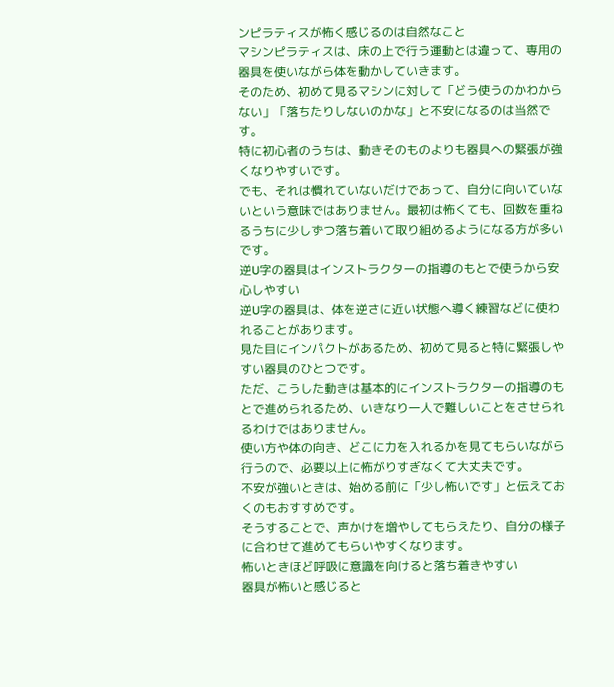ンピラティスが怖く感じるのは自然なこと
マシンピラティスは、床の上で行う運動とは違って、専用の器具を使いながら体を動かしていきます。
そのため、初めて見るマシンに対して「どう使うのかわからない」「落ちたりしないのかな」と不安になるのは当然です。
特に初心者のうちは、動きそのものよりも器具への緊張が強くなりやすいです。
でも、それは慣れていないだけであって、自分に向いていないという意味ではありません。最初は怖くても、回数を重ねるうちに少しずつ落ち着いて取り組めるようになる方が多いです。
逆U字の器具はインストラクターの指導のもとで使うから安心しやすい
逆U字の器具は、体を逆さに近い状態へ導く練習などに使われることがあります。
見た目にインパクトがあるため、初めて見ると特に緊張しやすい器具のひとつです。
ただ、こうした動きは基本的にインストラクターの指導のもとで進められるため、いきなり一人で難しいことをさせられるわけではありません。
使い方や体の向き、どこに力を入れるかを見てもらいながら行うので、必要以上に怖がりすぎなくて大丈夫です。
不安が強いときは、始める前に「少し怖いです」と伝えておくのもおすすめです。
そうすることで、声かけを増やしてもらえたり、自分の様子に合わせて進めてもらいやすくなります。
怖いときほど呼吸に意識を向けると落ち着きやすい
器具が怖いと感じると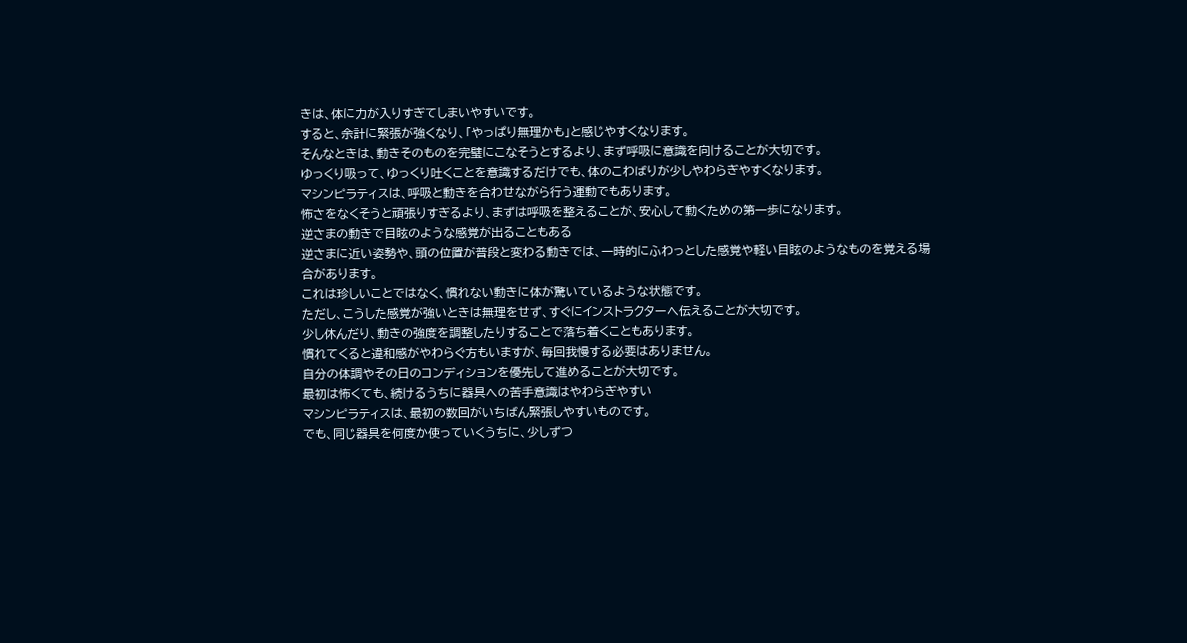きは、体に力が入りすぎてしまいやすいです。
すると、余計に緊張が強くなり、「やっぱり無理かも」と感じやすくなります。
そんなときは、動きそのものを完璧にこなそうとするより、まず呼吸に意識を向けることが大切です。
ゆっくり吸って、ゆっくり吐くことを意識するだけでも、体のこわばりが少しやわらぎやすくなります。
マシンピラティスは、呼吸と動きを合わせながら行う運動でもあります。
怖さをなくそうと頑張りすぎるより、まずは呼吸を整えることが、安心して動くための第一歩になります。
逆さまの動きで目眩のような感覚が出ることもある
逆さまに近い姿勢や、頭の位置が普段と変わる動きでは、一時的にふわっとした感覚や軽い目眩のようなものを覚える場合があります。
これは珍しいことではなく、慣れない動きに体が驚いているような状態です。
ただし、こうした感覚が強いときは無理をせず、すぐにインストラクターへ伝えることが大切です。
少し休んだり、動きの強度を調整したりすることで落ち着くこともあります。
慣れてくると違和感がやわらぐ方もいますが、毎回我慢する必要はありません。
自分の体調やその日のコンディションを優先して進めることが大切です。
最初は怖くても、続けるうちに器具への苦手意識はやわらぎやすい
マシンピラティスは、最初の数回がいちばん緊張しやすいものです。
でも、同じ器具を何度か使っていくうちに、少しずつ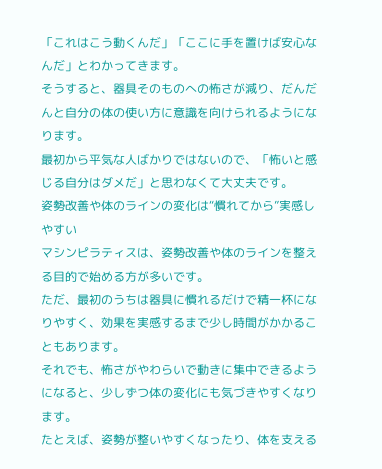「これはこう動くんだ」「ここに手を置けば安心なんだ」とわかってきます。
そうすると、器具そのものへの怖さが減り、だんだんと自分の体の使い方に意識を向けられるようになります。
最初から平気な人ばかりではないので、「怖いと感じる自分はダメだ」と思わなくて大丈夫です。
姿勢改善や体のラインの変化は“慣れてから”実感しやすい
マシンピラティスは、姿勢改善や体のラインを整える目的で始める方が多いです。
ただ、最初のうちは器具に慣れるだけで精一杯になりやすく、効果を実感するまで少し時間がかかることもあります。
それでも、怖さがやわらいで動きに集中できるようになると、少しずつ体の変化にも気づきやすくなります。
たとえば、姿勢が整いやすくなったり、体を支える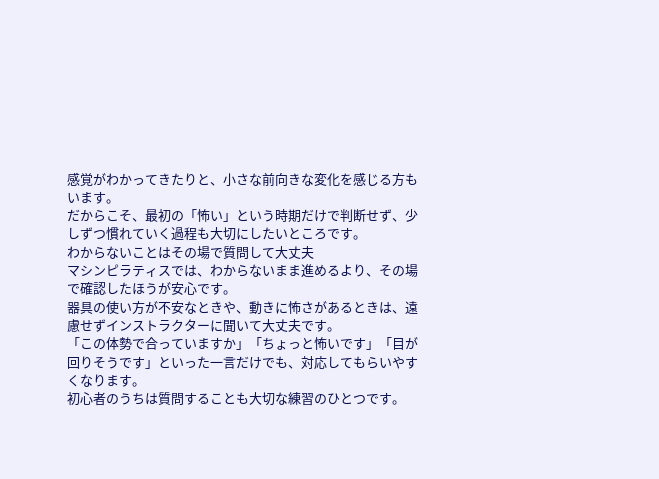感覚がわかってきたりと、小さな前向きな変化を感じる方もいます。
だからこそ、最初の「怖い」という時期だけで判断せず、少しずつ慣れていく過程も大切にしたいところです。
わからないことはその場で質問して大丈夫
マシンピラティスでは、わからないまま進めるより、その場で確認したほうが安心です。
器具の使い方が不安なときや、動きに怖さがあるときは、遠慮せずインストラクターに聞いて大丈夫です。
「この体勢で合っていますか」「ちょっと怖いです」「目が回りそうです」といった一言だけでも、対応してもらいやすくなります。
初心者のうちは質問することも大切な練習のひとつです。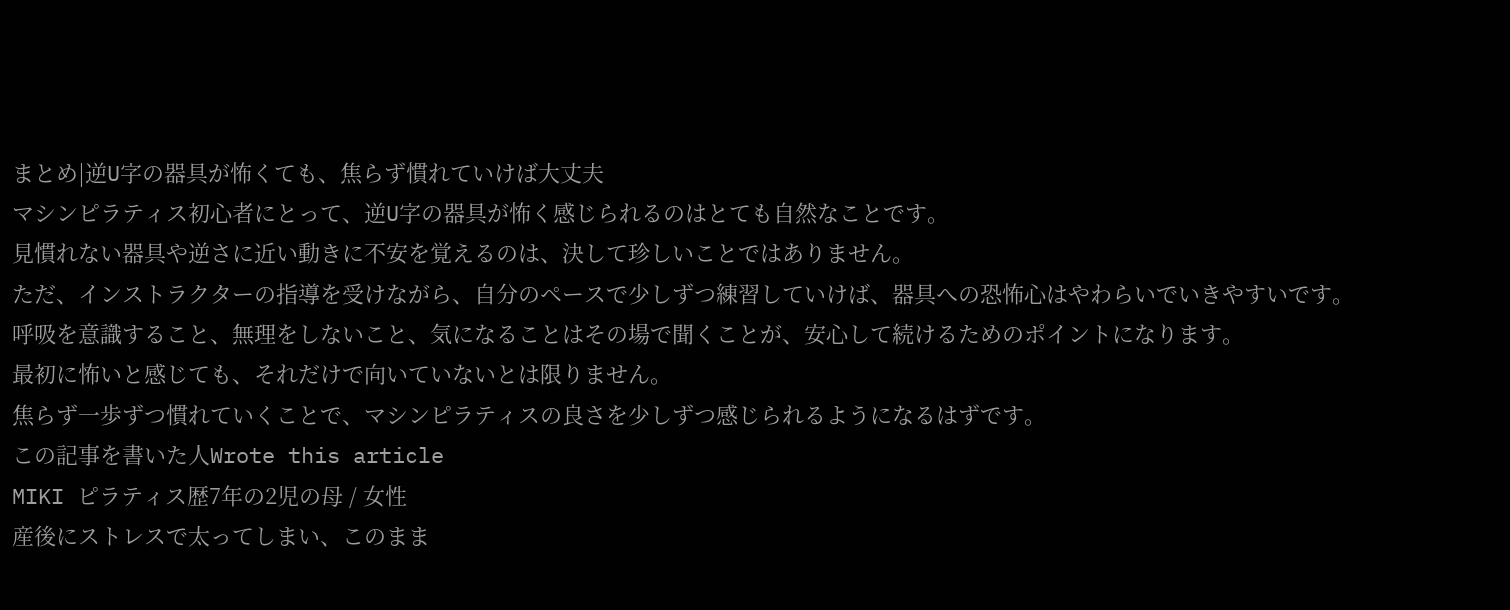まとめ|逆U字の器具が怖くても、焦らず慣れていけば大丈夫
マシンピラティス初心者にとって、逆U字の器具が怖く感じられるのはとても自然なことです。
見慣れない器具や逆さに近い動きに不安を覚えるのは、決して珍しいことではありません。
ただ、インストラクターの指導を受けながら、自分のペースで少しずつ練習していけば、器具への恐怖心はやわらいでいきやすいです。
呼吸を意識すること、無理をしないこと、気になることはその場で聞くことが、安心して続けるためのポイントになります。
最初に怖いと感じても、それだけで向いていないとは限りません。
焦らず一歩ずつ慣れていくことで、マシンピラティスの良さを少しずつ感じられるようになるはずです。
この記事を書いた人Wrote this article
MIKI ピラティス歴7年の2児の母 / 女性
産後にストレスで太ってしまい、このまま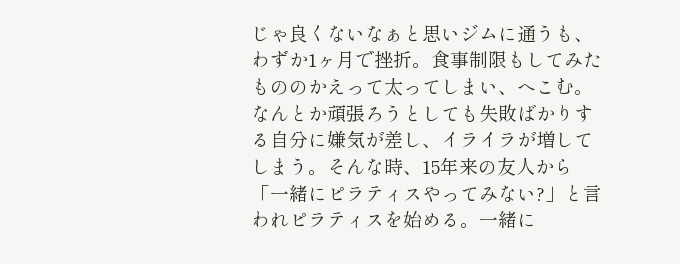じゃ良くないなぁと思いジムに通うも、わずか1ヶ月で挫折。食事制限もしてみたもののかえって太ってしまい、へこむ。なんとか頑張ろうとしても失敗ばかりする自分に嫌気が差し、イライラが増してしまう。そんな時、15年来の友人から「一緒にピラティスやってみない?」と言われピラティスを始める。一緒に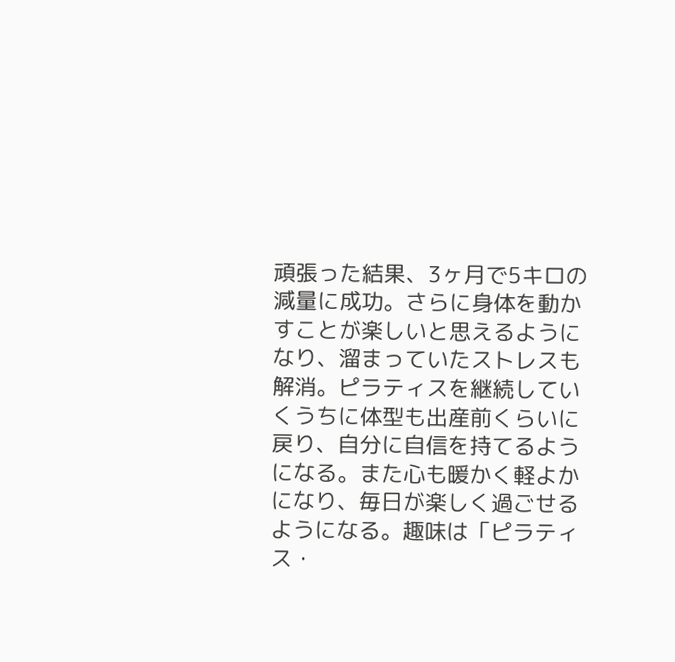頑張った結果、3ヶ月で5キロの減量に成功。さらに身体を動かすことが楽しいと思えるようになり、溜まっていたストレスも解消。ピラティスを継続していくうちに体型も出産前くらいに戻り、自分に自信を持てるようになる。また心も暖かく軽よかになり、毎日が楽しく過ごせるようになる。趣味は「ピラティス・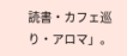読書・カフェ巡り・アロマ」。